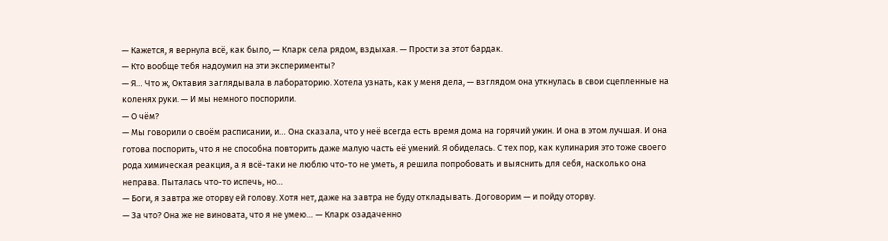— Кажется, я вернула всё, как было, — Кларк села рядом, вздыхая. — Прости за этот бардак.
— Кто вообще тебя надоумил на эти эксперименты?
— Я… Что ж, Октавия заглядывала в лабораторию. Хотела узнать, как у меня дела, — взглядом она уткнулась в свои сцепленные на коленях руки. — И мы немного поспорили.
— О чём?
— Мы говорили о своём расписании, и… Она сказала, что у неё всегда есть время дома на горячий ужин. И она в этом лучшая. И она готова поспорить, что я не способна повторить даже малую часть её умений. Я обиделась. С тех пор, как кулинария это тоже своего рода химическая реакция, а я всё-таки не люблю что-то не уметь, я решила попробовать и выяснить для себя, насколько она неправа. Пыталась что-то испечь, но…
— Боги, я завтра же оторву ей голову. Хотя нет, даже на завтра не буду откладывать. Договорим — и пойду оторву.
— За что? Она же не виновата, что я не умею… — Кларк озадаченно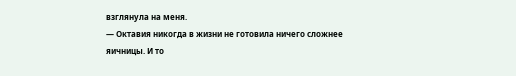взглянула на меня.
— Октавия никогда в жизни не готовила ничего сложнее яичницы. И то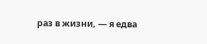раз в жизни, — я едва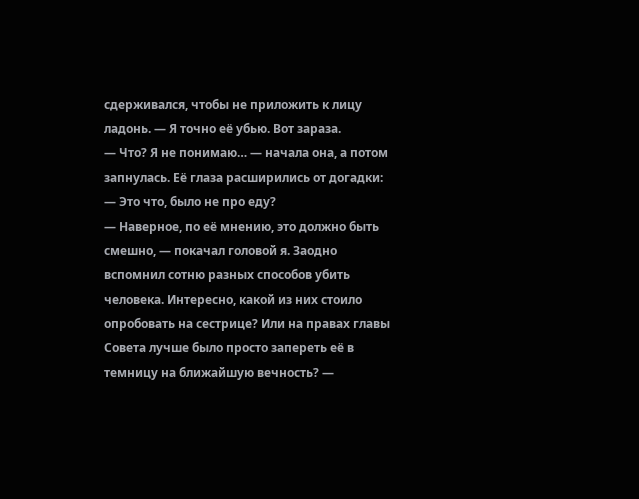сдерживался, чтобы не приложить к лицу ладонь. — Я точно её убью. Вот зараза.
— Что? Я не понимаю… — начала она, а потом запнулась. Её глаза расширились от догадки: — Это что, было не про еду?
— Наверное, по её мнению, это должно быть смешно, — покачал головой я. Заодно вспомнил сотню разных способов убить человека. Интересно, какой из них стоило опробовать на сестрице? Или на правах главы Совета лучше было просто запереть её в темницу на ближайшую вечность? —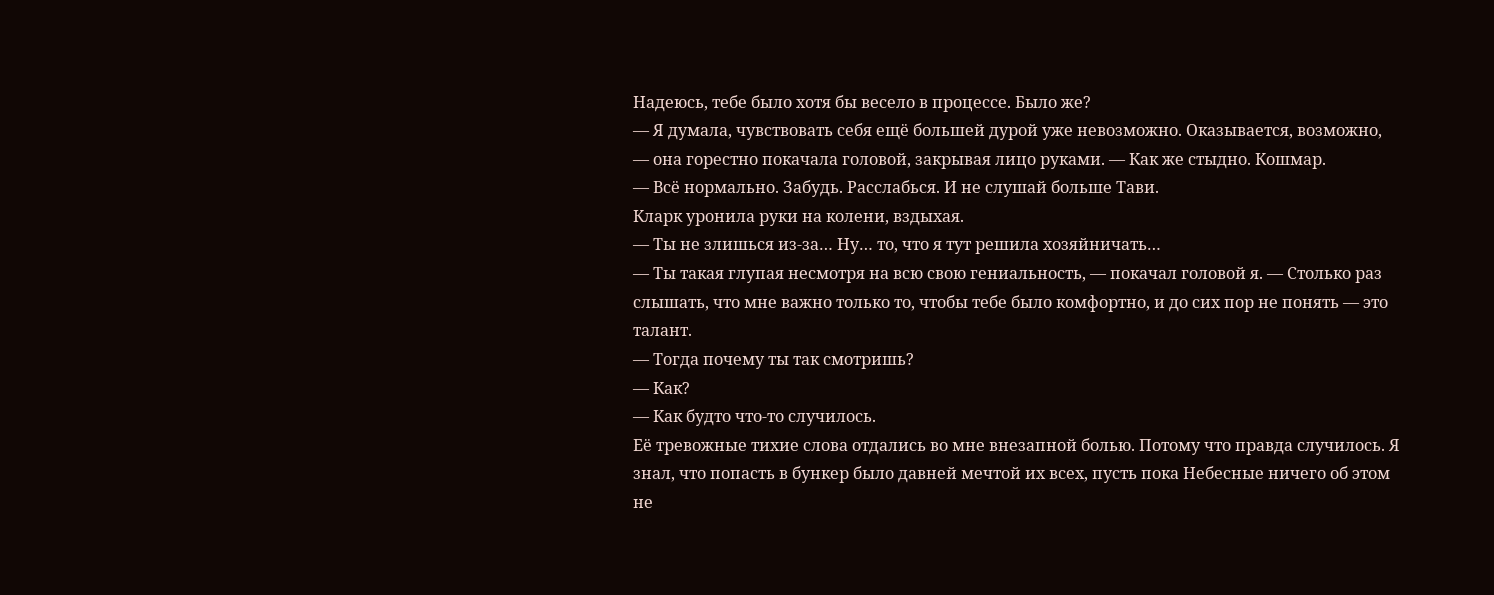Надеюсь, тебе было хотя бы весело в процессе. Было же?
— Я думала, чувствовать себя ещё большей дурой уже невозможно. Оказывается, возможно, — она горестно покачала головой, закрывая лицо руками. — Как же стыдно. Кошмар.
— Всё нормально. Забудь. Расслабься. И не слушай больше Тави.
Кларк уронила руки на колени, вздыхая.
— Ты не злишься из-за… Ну… то, что я тут решила хозяйничать…
— Ты такая глупая несмотря на всю свою гениальность, — покачал головой я. — Столько раз слышать, что мне важно только то, чтобы тебе было комфортно, и до сих пор не понять — это талант.
— Тогда почему ты так смотришь?
— Как?
— Как будто что-то случилось.
Её тревожные тихие слова отдались во мне внезапной болью. Потому что правда случилось. Я знал, что попасть в бункер было давней мечтой их всех, пусть пока Небесные ничего об этом не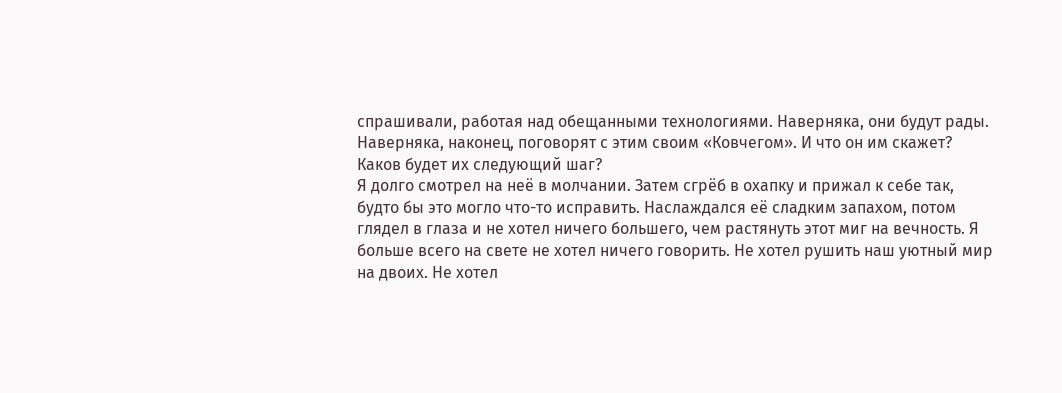спрашивали, работая над обещанными технологиями. Наверняка, они будут рады. Наверняка, наконец, поговорят с этим своим «Ковчегом». И что он им скажет? Каков будет их следующий шаг?
Я долго смотрел на неё в молчании. Затем сгрёб в охапку и прижал к себе так, будто бы это могло что-то исправить. Наслаждался её сладким запахом, потом глядел в глаза и не хотел ничего большего, чем растянуть этот миг на вечность. Я больше всего на свете не хотел ничего говорить. Не хотел рушить наш уютный мир на двоих. Не хотел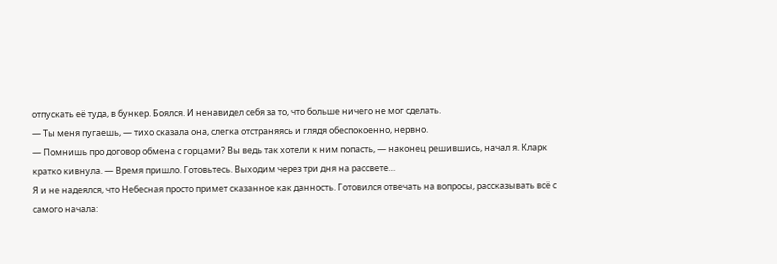отпускать её туда, в бункер. Боялся. И ненавидел себя за то, что больше ничего не мог сделать.
— Ты меня пугаешь, — тихо сказала она, слегка отстраняясь и глядя обеспокоенно, нервно.
— Помнишь про договор обмена с горцами? Вы ведь так хотели к ним попасть, — наконец решившись, начал я. Кларк кратко кивнула. — Время пришло. Готовьтесь. Выходим через три дня на рассвете…
Я и не надеялся, что Небесная просто примет сказанное как данность. Готовился отвечать на вопросы, рассказывать всё с самого начала: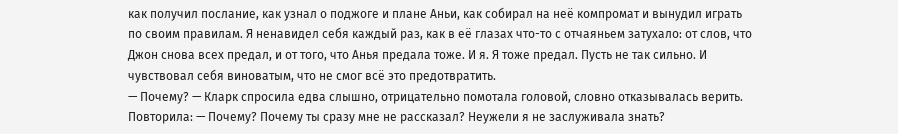как получил послание, как узнал о поджоге и плане Аньи, как собирал на неё компромат и вынудил играть по своим правилам. Я ненавидел себя каждый раз, как в её глазах что-то с отчаяньем затухало: от слов, что Джон снова всех предал, и от того, что Анья предала тоже. И я. Я тоже предал. Пусть не так сильно. И чувствовал себя виноватым, что не смог всё это предотвратить.
— Почему? — Кларк спросила едва слышно, отрицательно помотала головой, словно отказывалась верить. Повторила: — Почему? Почему ты сразу мне не рассказал? Неужели я не заслуживала знать?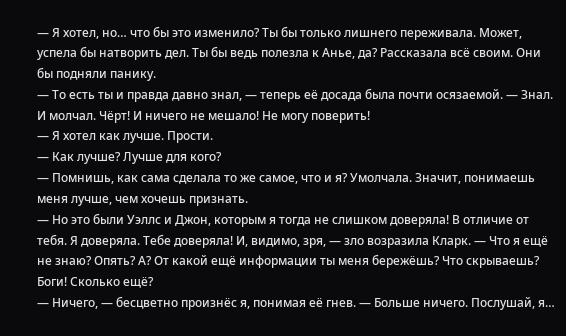— Я хотел, но… что бы это изменило? Ты бы только лишнего переживала. Может, успела бы натворить дел. Ты бы ведь полезла к Анье, да? Рассказала всё своим. Они бы подняли панику.
— То есть ты и правда давно знал, — теперь её досада была почти осязаемой. — Знал. И молчал. Чёрт! И ничего не мешало! Не могу поверить!
— Я хотел как лучше. Прости.
— Как лучше? Лучше для кого?
— Помнишь, как сама сделала то же самое, что и я? Умолчала. Значит, понимаешь меня лучше, чем хочешь признать.
— Но это были Уэллс и Джон, которым я тогда не слишком доверяла! В отличие от тебя. Я доверяла. Тебе доверяла! И, видимо, зря, — зло возразила Кларк. — Что я ещё не знаю? Опять? А? От какой ещё информации ты меня бережёшь? Что скрываешь? Боги! Сколько ещё?
— Ничего, — бесцветно произнёс я, понимая её гнев. — Больше ничего. Послушай, я…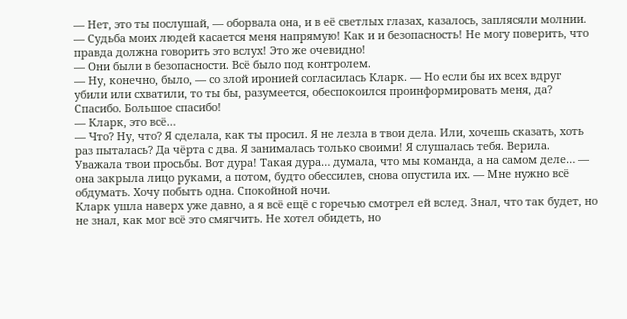— Нет, это ты послушай, — оборвала она, и в её светлых глазах, казалось, заплясяли молнии. — Судьба моих людей касается меня напрямую! Как и и безопасность! Не могу поверить, что правда должна говорить это вслух! Это же очевидно!
— Они были в безопасности. Всё было под контролем.
— Ну, конечно, было, — со злой иронией согласилась Кларк. — Но если бы их всех вдруг убили или схватили, то ты бы, разумеется, обеспокоился проинформировать меня, да? Спасибо. Большое спасибо!
— Кларк, это всё…
— Что? Ну, что? Я сделала, как ты просил. Я не лезла в твои дела. Или, хочешь сказать, хоть раз пыталась? Да чёрта с два. Я занималась только своими! Я слушалась тебя. Верила. Уважала твои просьбы. Вот дура! Такая дура… думала, что мы команда, а на самом деле… — она закрыла лицо руками, а потом, будто обессилев, снова опустила их. — Мне нужно всё обдумать. Хочу побыть одна. Спокойной ночи.
Кларк ушла наверх уже давно, а я всё ещё с горечью смотрел ей вслед. Знал, что так будет, но не знал, как мог всё это смягчить. Не хотел обидеть, но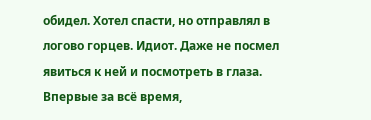обидел. Хотел спасти, но отправлял в логово горцев. Идиот. Даже не посмел явиться к ней и посмотреть в глаза. Впервые за всё время,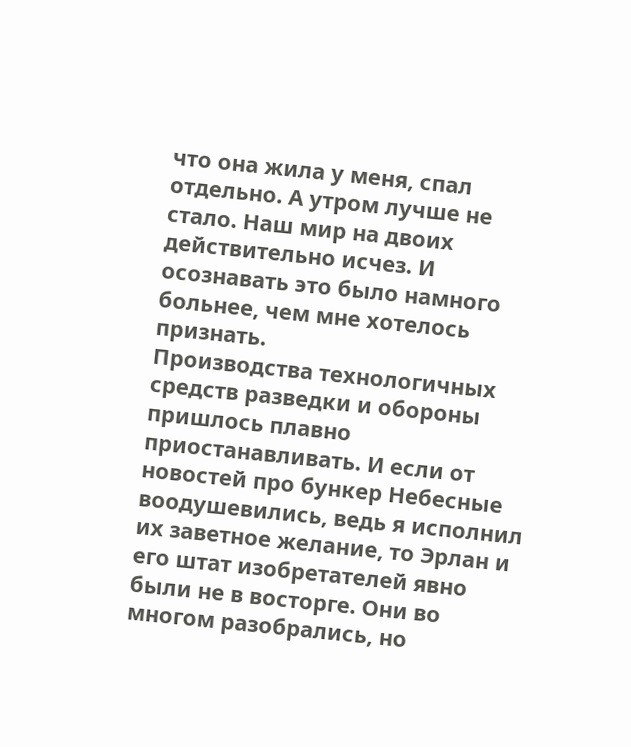что она жила у меня, спал отдельно. А утром лучше не стало. Наш мир на двоих действительно исчез. И осознавать это было намного больнее, чем мне хотелось признать.
Производства технологичных средств разведки и обороны пришлось плавно приостанавливать. И если от новостей про бункер Небесные воодушевились, ведь я исполнил их заветное желание, то Эрлан и его штат изобретателей явно были не в восторге. Они во многом разобрались, но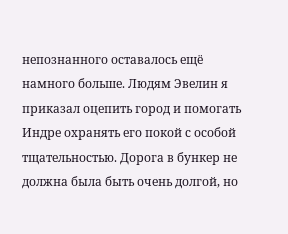непознанного оставалось ещё намного больше. Людям Эвелин я приказал оцепить город и помогать Индре охранять его покой с особой тщательностью. Дорога в бункер не должна была быть очень долгой, но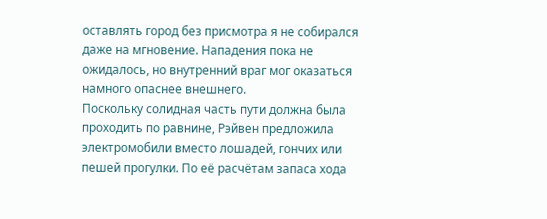оставлять город без присмотра я не собирался даже на мгновение. Нападения пока не ожидалось, но внутренний враг мог оказаться намного опаснее внешнего.
Поскольку солидная часть пути должна была проходить по равнине, Рэйвен предложила электромобили вместо лошадей, гончих или пешей прогулки. По её расчётам запаса хода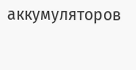аккумуляторов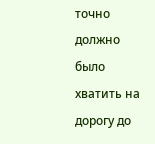точно должно было хватить на дорогу до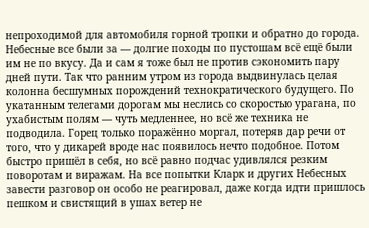непроходимой для автомобиля горной тропки и обратно до города. Небесные все были за — долгие походы по пустошам всё ещё были им не по вкусу. Да и сам я тоже был не против сэкономить пару дней пути. Так что ранним утром из города выдвинулась целая колонна бесшумных порождений технократического будущего. По укатанным телегами дорогам мы неслись со скоростью урагана, по ухабистым полям — чуть медленнее, но всё же техника не подводила. Горец только поражённо моргал, потеряв дар речи от того, что у дикарей вроде нас появилось нечто подобное. Потом быстро пришёл в себя, но всё равно подчас удивлялся резким поворотам и виражам. На все попытки Кларк и других Небесных завести разговор он особо не реагировал, даже когда идти пришлось пешком и свистящий в ушах ветер не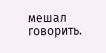мешал говорить.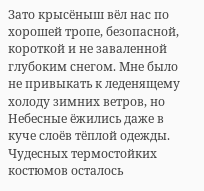Зато крысёныш вёл нас по хорошей тропе, безопасной, короткой и не заваленной глубоким снегом. Мне было не привыкать к леденящему холоду зимних ветров, но Небесные ёжились даже в куче слоёв тёплой одежды. Чудесных термостойких костюмов осталось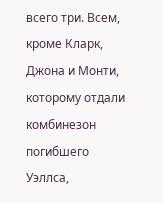всего три. Всем, кроме Кларк, Джона и Монти, которому отдали комбинезон погибшего Уэллса,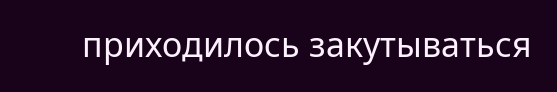приходилось закутываться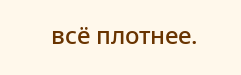всё плотнее.